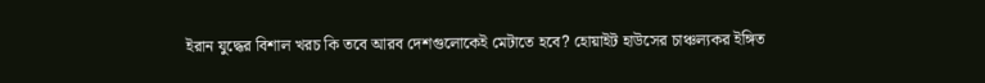ইরান যুদ্ধের বিশাল খরচ কি তবে আরব দেশগুলোকেই মেটাতে হবে? হোয়াইট হাউসের চাঞ্চল্যকর ইঙ্গিত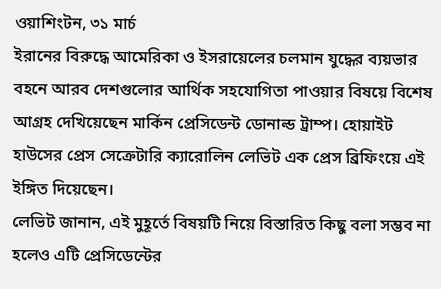ওয়াশিংটন, ৩১ মার্চ
ইরানের বিরুদ্ধে আমেরিকা ও ইসরায়েলের চলমান যুদ্ধের ব্যয়ভার বহনে আরব দেশগুলোর আর্থিক সহযোগিতা পাওয়ার বিষয়ে বিশেষ আগ্রহ দেখিয়েছেন মার্কিন প্রেসিডেন্ট ডোনাল্ড ট্রাম্প। হোয়াইট হাউসের প্রেস সেক্রেটারি ক্যারোলিন লেভিট এক প্রেস ব্রিফিংয়ে এই ইঙ্গিত দিয়েছেন।
লেভিট জানান, এই মুহূর্তে বিষয়টি নিয়ে বিস্তারিত কিছু বলা সম্ভব না হলেও এটি প্রেসিডেন্টের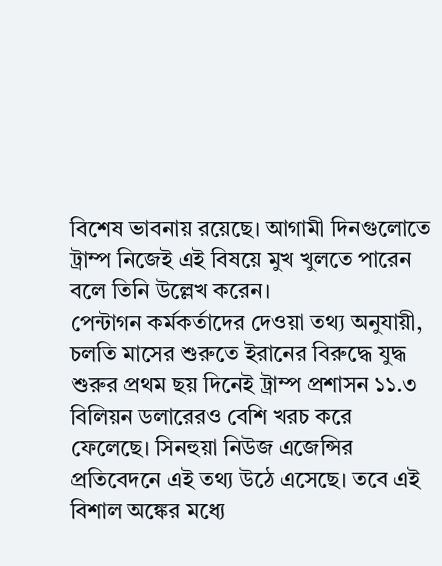বিশেষ ভাবনায় রয়েছে। আগামী দিনগুলোতে ট্রাম্প নিজেই এই বিষয়ে মুখ খুলতে পারেন বলে তিনি উল্লেখ করেন।
পেন্টাগন কর্মকর্তাদের দেওয়া তথ্য অনুযায়ী, চলতি মাসের শুরুতে ইরানের বিরুদ্ধে যুদ্ধ শুরুর প্রথম ছয় দিনেই ট্রাম্প প্রশাসন ১১.৩ বিলিয়ন ডলারেরও বেশি খরচ করে ফেলেছে। সিনহুয়া নিউজ এজেন্সির প্রতিবেদনে এই তথ্য উঠে এসেছে। তবে এই বিশাল অঙ্কের মধ্যে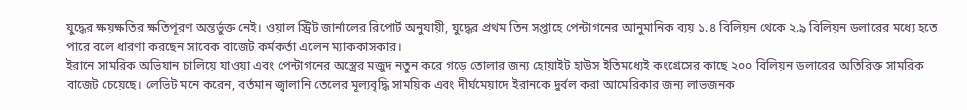যুদ্ধের ক্ষয়ক্ষতির ক্ষতিপূরণ অন্তর্ভুক্ত নেই। ওয়াল স্ট্রিট জার্নালের রিপোর্ট অনুযায়ী, যুদ্ধের প্রথম তিন সপ্তাহে পেন্টাগনের আনুমানিক ব্যয় ১.৪ বিলিয়ন থেকে ২.৯ বিলিয়ন ডলারের মধ্যে হতে পারে বলে ধারণা করছেন সাবেক বাজেট কর্মকর্তা এলেন ম্যাককাসকার।
ইরানে সামরিক অভিযান চালিয়ে যাওয়া এবং পেন্টাগনের অস্ত্রের মজুদ নতুন করে গড়ে তোলার জন্য হোয়াইট হাউস ইতিমধ্যেই কংগ্রেসের কাছে ২০০ বিলিয়ন ডলারের অতিরিক্ত সামরিক বাজেট চেয়েছে। লেভিট মনে করেন, বর্তমান জ্বালানি তেলের মূল্যবৃদ্ধি সাময়িক এবং দীর্ঘমেয়াদে ইরানকে দুর্বল করা আমেরিকার জন্য লাভজনক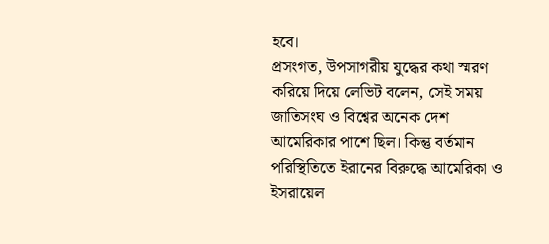হবে।
প্রসংগত, উপসাগরীয় যুদ্ধের কথা স্মরণ করিয়ে দিয়ে লেভিট বলেন, সেই সময় জাতিসংঘ ও বিশ্বের অনেক দেশ আমেরিকার পাশে ছিল। কিন্তু বর্তমান পরিস্থিতিতে ইরানের বিরুদ্ধে আমেরিকা ও ইসরায়েল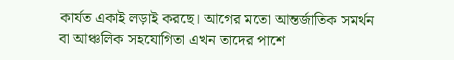কার্যত একাই লড়াই করছে। আগের মতো আন্তর্জাতিক সমর্থন বা আঞ্চলিক সহযোগিতা এখন তাদের পাশে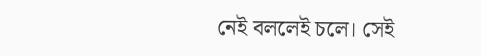নেই বললেই চলে। সেই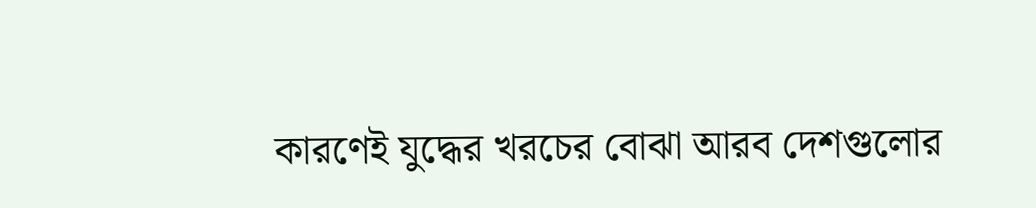কারণেই যুদ্ধের খরচের বোঝা আরব দেশগুলোর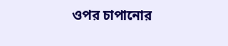ওপর চাপানোর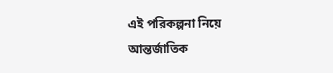এই পরিকল্পনা নিয়ে আন্তর্জাতিক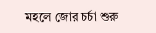মহলে জোর চর্চা শুরু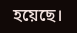হয়েছে।